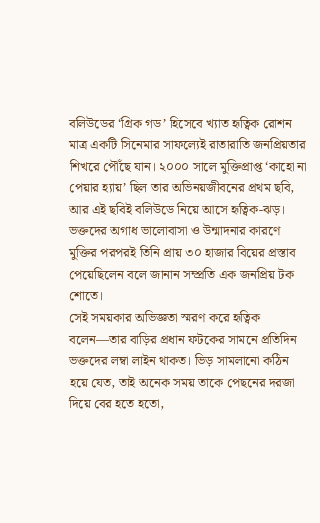বলিউডের ‘গ্রিক গড’ হিসেবে খ্যাত হৃত্বিক রোশন মাত্র একটি সিনেমার সাফল্যেই রাতারাতি জনপ্রিয়তার শিখরে পৌঁছে যান। ২০০০ সালে মুক্তিপ্রাপ্ত ‘কাহো না পেয়ার হ্যায়’ ছিল তার অভিনয়জীবনের প্রথম ছবি, আর এই ছবিই বলিউডে নিয়ে আসে হৃত্বিক-ঝড়। ভক্তদের অগাধ ভালোবাসা ও উন্মাদনার কারণে মুক্তির পরপরই তিনি প্রায় ৩০ হাজার বিয়ের প্রস্তাব পেয়েছিলেন বলে জানান সম্প্রতি এক জনপ্রিয় টক শোতে।
সেই সময়কার অভিজ্ঞতা স্মরণ করে হৃত্বিক বলেন—তার বাড়ির প্রধান ফটকের সামনে প্রতিদিন ভক্তদের লম্বা লাইন থাকত। ভিড় সামলানো কঠিন হয়ে যেত, তাই অনেক সময় তাকে পেছনের দরজা দিয়ে বের হতে হতো,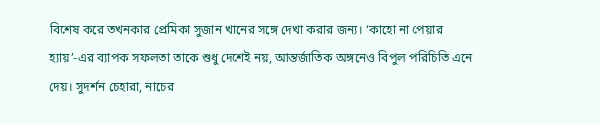বিশেষ করে তখনকার প্রেমিকা সুজান খানের সঙ্গে দেখা করার জন্য। ‘কাহো না পেয়ার হ্যায়’-এর ব্যাপক সফলতা তাকে শুধু দেশেই নয়, আন্তর্জাতিক অঙ্গনেও বিপুল পরিচিতি এনে দেয়। সুদর্শন চেহারা, নাচের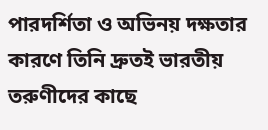পারদর্শিতা ও অভিনয় দক্ষতার কারণে তিনি দ্রুতই ভারতীয় তরুণীদের কাছে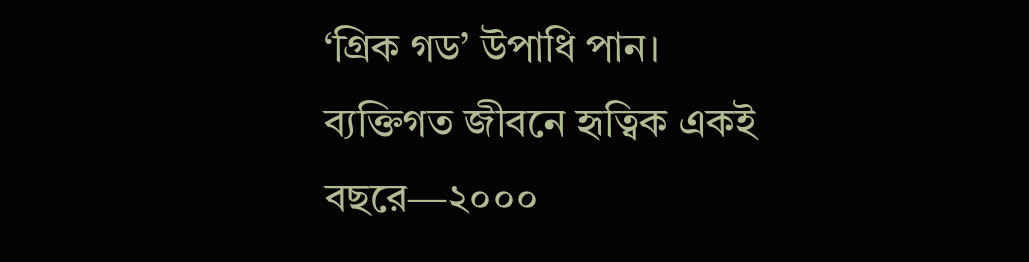‘গ্রিক গড’ উপাধি পান।
ব্যক্তিগত জীবনে হৃত্বিক একই বছরে—২০০০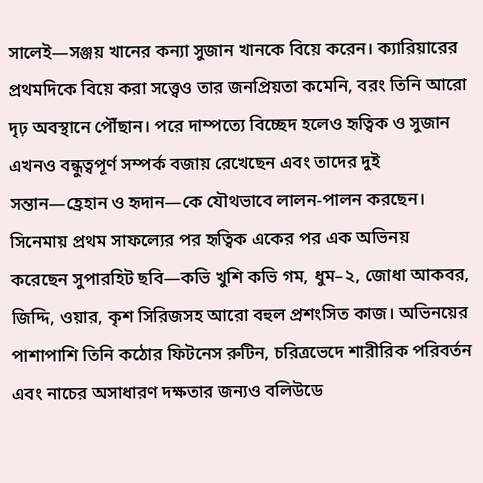সালেই—সঞ্জয় খানের কন্যা সুজান খানকে বিয়ে করেন। ক্যারিয়ারের প্রথমদিকে বিয়ে করা সত্ত্বেও তার জনপ্রিয়তা কমেনি, বরং তিনি আরো দৃঢ় অবস্থানে পৌঁছান। পরে দাম্পত্যে বিচ্ছেদ হলেও হৃত্বিক ও সুজান এখনও বন্ধুত্বপূর্ণ সম্পর্ক বজায় রেখেছেন এবং তাদের দুই সন্তান—হ্রেহান ও হৃদান—কে যৌথভাবে লালন-পালন করছেন।
সিনেমায় প্রথম সাফল্যের পর হৃত্বিক একের পর এক অভিনয় করেছেন সুপারহিট ছবি—কভি খুশি কভি গম, ধুম–২, জোধা আকবর, জিদ্দি, ওয়ার, কৃশ সিরিজসহ আরো বহুল প্রশংসিত কাজ। অভিনয়ের পাশাপাশি তিনি কঠোর ফিটনেস রুটিন, চরিত্রভেদে শারীরিক পরিবর্তন এবং নাচের অসাধারণ দক্ষতার জন্যও বলিউডে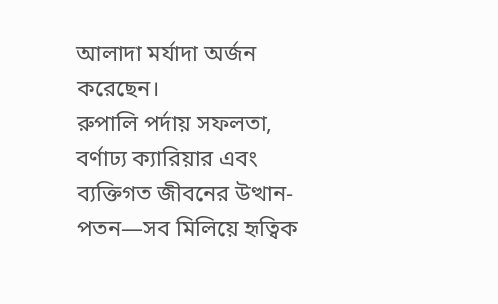আলাদা মর্যাদা অর্জন করেছেন।
রুপালি পর্দায় সফলতা, বর্ণাঢ্য ক্যারিয়ার এবং ব্যক্তিগত জীবনের উত্থান-পতন—সব মিলিয়ে হৃত্বিক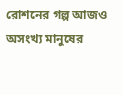রোশনের গল্প আজও অসংখ্য মানুষের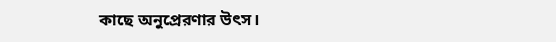কাছে অনুপ্রেরণার উৎস।